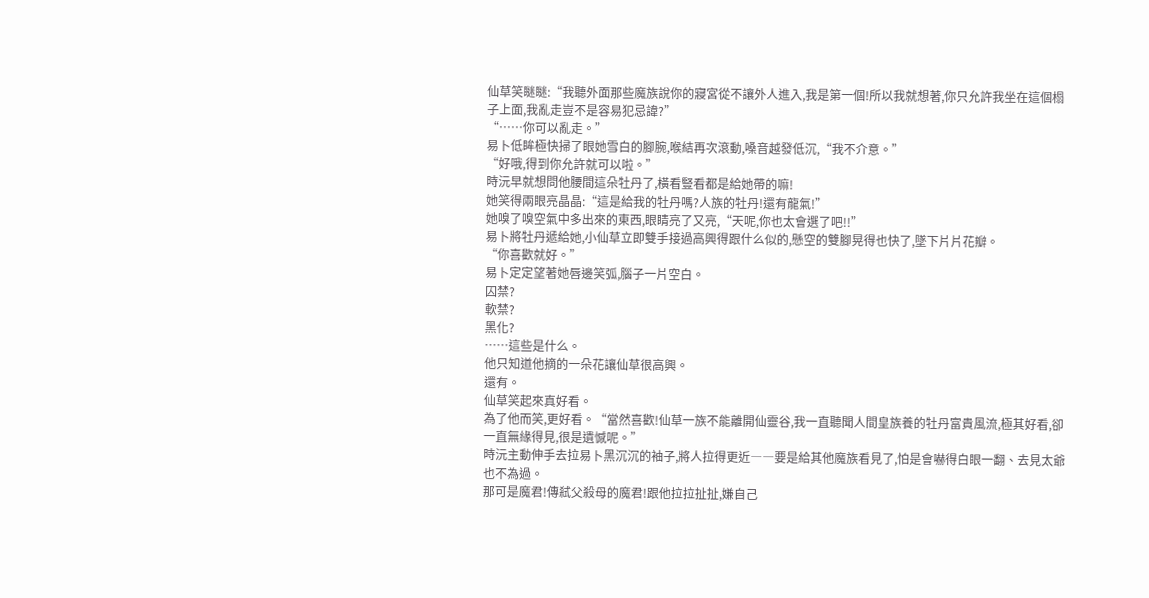仙草笑瞇瞇:“我聽外面那些魔族說你的寢宮從不讓外人進入,我是第一個!所以我就想著,你只允許我坐在這個榻子上面,我亂走豈不是容易犯忌諱?”
“……你可以亂走。”
易卜低眸極快掃了眼她雪白的腳腕,喉結再次滾動,嗓音越發低沉,“我不介意。”
“好哦,得到你允許就可以啦。”
時沅早就想問他腰間這朵牡丹了,橫看豎看都是給她帶的嘛!
她笑得兩眼亮晶晶:“這是給我的牡丹嗎?人族的牡丹!還有龍氣!”
她嗅了嗅空氣中多出來的東西,眼睛亮了又亮,“天呢,你也太會選了吧!!”
易卜將牡丹遞給她,小仙草立即雙手接過高興得跟什么似的,懸空的雙腳晃得也快了,墜下片片花瓣。
“你喜歡就好。”
易卜定定望著她唇邊笑弧,腦子一片空白。
囚禁?
軟禁?
黑化?
……這些是什么。
他只知道他摘的一朵花讓仙草很高興。
還有。
仙草笑起來真好看。
為了他而笑,更好看。“當然喜歡!仙草一族不能離開仙靈谷,我一直聽聞人間皇族養的牡丹富貴風流,極其好看,卻一直無緣得見,很是遺憾呢。”
時沅主動伸手去拉易卜黑沉沉的袖子,將人拉得更近――要是給其他魔族看見了,怕是會嚇得白眼一翻、去見太爺也不為過。
那可是魔君!傳弒父殺母的魔君!跟他拉拉扯扯,嫌自己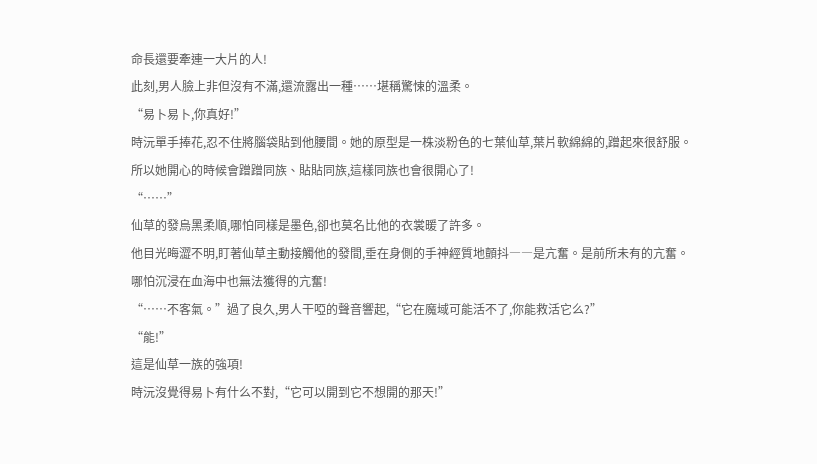命長還要牽連一大片的人!
此刻,男人臉上非但沒有不滿,還流露出一種……堪稱驚悚的溫柔。
“易卜易卜,你真好!”
時沅單手捧花,忍不住將腦袋貼到他腰間。她的原型是一株淡粉色的七葉仙草,葉片軟綿綿的,蹭起來很舒服。
所以她開心的時候會蹭蹭同族、貼貼同族,這樣同族也會很開心了!
“……”
仙草的發烏黑柔順,哪怕同樣是墨色,卻也莫名比他的衣裳暖了許多。
他目光晦澀不明,盯著仙草主動接觸他的發間,垂在身側的手神經質地顫抖――是亢奮。是前所未有的亢奮。
哪怕沉浸在血海中也無法獲得的亢奮!
“……不客氣。”過了良久,男人干啞的聲音響起,“它在魔域可能活不了,你能救活它么?”
“能!”
這是仙草一族的強項!
時沅沒覺得易卜有什么不對,“它可以開到它不想開的那天!”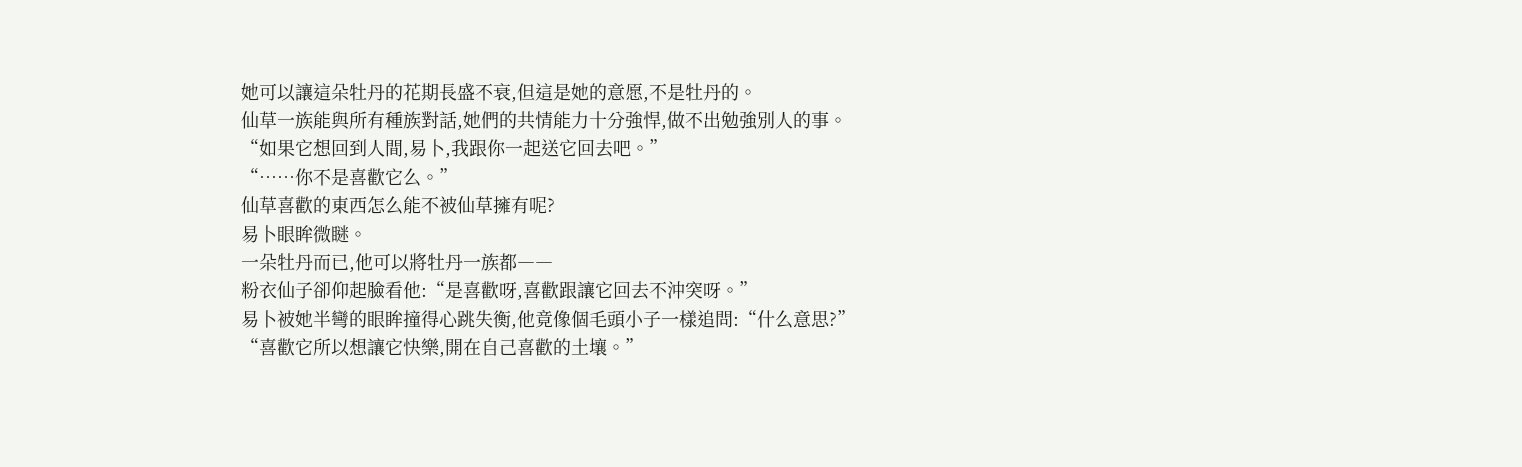她可以讓這朵牡丹的花期長盛不衰,但這是她的意愿,不是牡丹的。
仙草一族能與所有種族對話,她們的共情能力十分強悍,做不出勉強別人的事。
“如果它想回到人間,易卜,我跟你一起送它回去吧。”
“……你不是喜歡它么。”
仙草喜歡的東西怎么能不被仙草擁有呢?
易卜眼眸微瞇。
一朵牡丹而已,他可以將牡丹一族都――
粉衣仙子卻仰起臉看他:“是喜歡呀,喜歡跟讓它回去不沖突呀。”
易卜被她半彎的眼眸撞得心跳失衡,他竟像個毛頭小子一樣追問:“什么意思?”
“喜歡它所以想讓它快樂,開在自己喜歡的土壤。”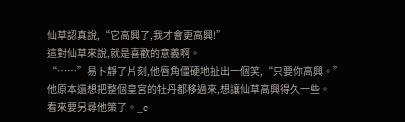仙草認真說,“它高興了,我才會更高興!”
這對仙草來說,就是喜歡的意義啊。
“……”易卜靜了片刻,他唇角僵硬地扯出一個笑,“只要你高興。”
他原本還想把整個皇宮的牡丹都移過來,想讓仙草高興得久一些。
看來要另尋他策了。_c